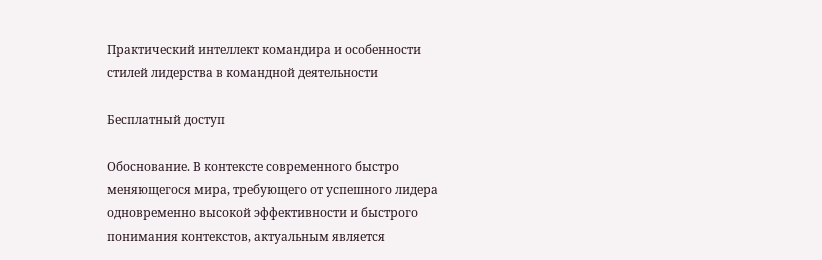Практический интеллект командира и особенности стилей лидерства в командной деятельности

Бесплатный доступ

Обоснование. В контексте современного быстро меняющегося мира, требующего от успешного лидера одновременно высокой эффективности и быстрого понимания контекстов, актуальным является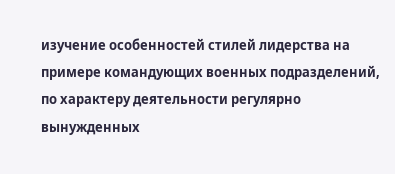изучение особенностей стилей лидерства на примере командующих военных подразделений, по характеру деятельности регулярно вынужденных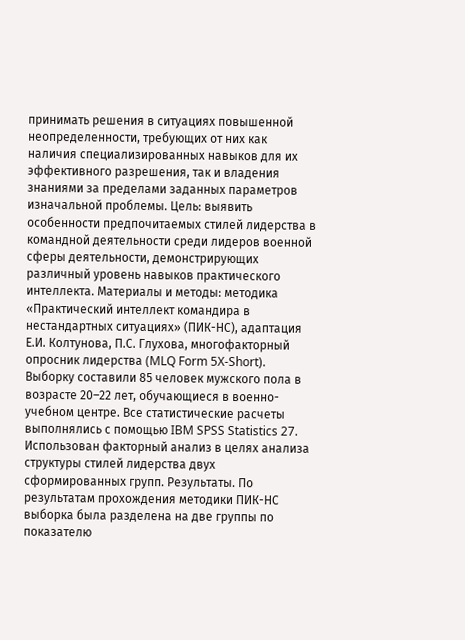принимать решения в ситуациях повышенной неопределенности, требующих от них как наличия специализированных навыков для их эффективного разрешения, так и владения знаниями за пределами заданных параметров изначальной проблемы. Цель: выявить особенности предпочитаемых стилей лидерства в командной деятельности среди лидеров военной сферы деятельности, демонстрирующих различный уровень навыков практического интеллекта. Материалы и методы: методика «Практический интеллект командира в нестандартных ситуациях» (ПИК-НС), адаптация Е.И. Колтунова, П.С. Глухова, многофакторный опросник лидерства (MLQ Form 5X-Short). Выборку составили 85 человек мужского пола в возрасте 20–22 лет, обучающиеся в военно-учебном центре. Все статистические расчеты выполнялись с помощью IBM SPSS Statistics 27. Использован факторный анализ в целях анализа структуры стилей лидерства двух сформированных групп. Результаты. По результатам прохождения методики ПИК-НС выборка была разделена на две группы по показателю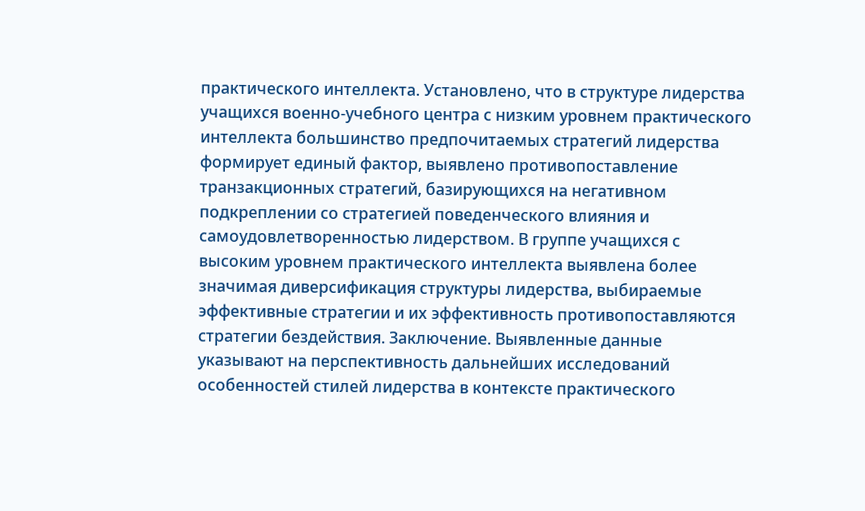практического интеллекта. Установлено, что в структуре лидерства учащихся военно-учебного центра с низким уровнем практического интеллекта большинство предпочитаемых стратегий лидерства формирует единый фактор, выявлено противопоставление транзакционных стратегий, базирующихся на негативном подкреплении со стратегией поведенческого влияния и самоудовлетворенностью лидерством. В группе учащихся с высоким уровнем практического интеллекта выявлена более значимая диверсификация структуры лидерства, выбираемые эффективные стратегии и их эффективность противопоставляются стратегии бездействия. Заключение. Выявленные данные указывают на перспективность дальнейших исследований особенностей стилей лидерства в контексте практического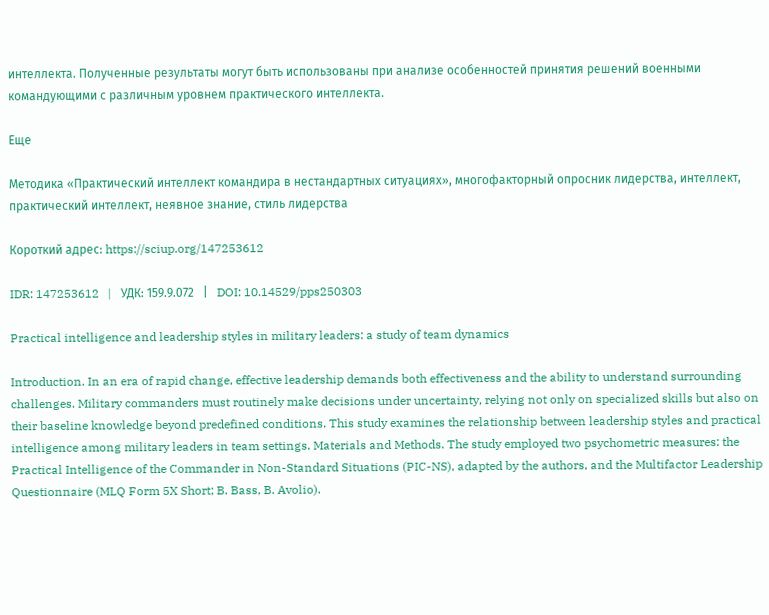интеллекта. Полученные результаты могут быть использованы при анализе особенностей принятия решений военными командующими с различным уровнем практического интеллекта.

Еще

Методика «Практический интеллект командира в нестандартных ситуациях», многофакторный опросник лидерства, интеллект, практический интеллект, неявное знание, стиль лидерства

Короткий адрес: https://sciup.org/147253612

IDR: 147253612   |   УДК: 159.9.072   |   DOI: 10.14529/pps250303

Practical intelligence and leadership styles in military leaders: a study of team dynamics

Introduction. In an era of rapid change, effective leadership demands both effectiveness and the ability to understand surrounding challenges. Military commanders must routinely make decisions under uncertainty, relying not only on specialized skills but also on their baseline knowledge beyond predefined conditions. This study examines the relationship between leadership styles and practical intelligence among military leaders in team settings. Materials and Methods. The study employed two psychometric measures: the Practical Intelligence of the Commander in Non-Standard Situations (PIC-NS), adapted by the authors, and the Multifactor Leadership Questionnaire (MLQ Form 5X Short; B. Bass, B. Avolio).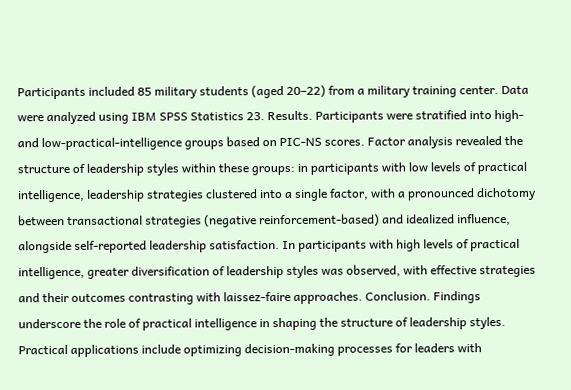Participants included 85 military students (aged 20–22) from a military training center. Data were analyzed using IBM SPSS Statistics 23. Results. Participants were stratified into high- and low-practical-intelligence groups based on PIC-NS scores. Factor analysis revealed the structure of leadership styles within these groups: in participants with low levels of practical intelligence, leadership strategies clustered into a single factor, with a pronounced dichotomy between transactional strategies (negative reinforcement-based) and idealized influence, alongside self-reported leadership satisfaction. In participants with high levels of practical intelligence, greater diversification of leadership styles was observed, with effective strategies and their outcomes contrasting with laissez-faire approaches. Conclusion. Findings underscore the role of practical intelligence in shaping the structure of leadership styles. Practical applications include optimizing decision-making processes for leaders with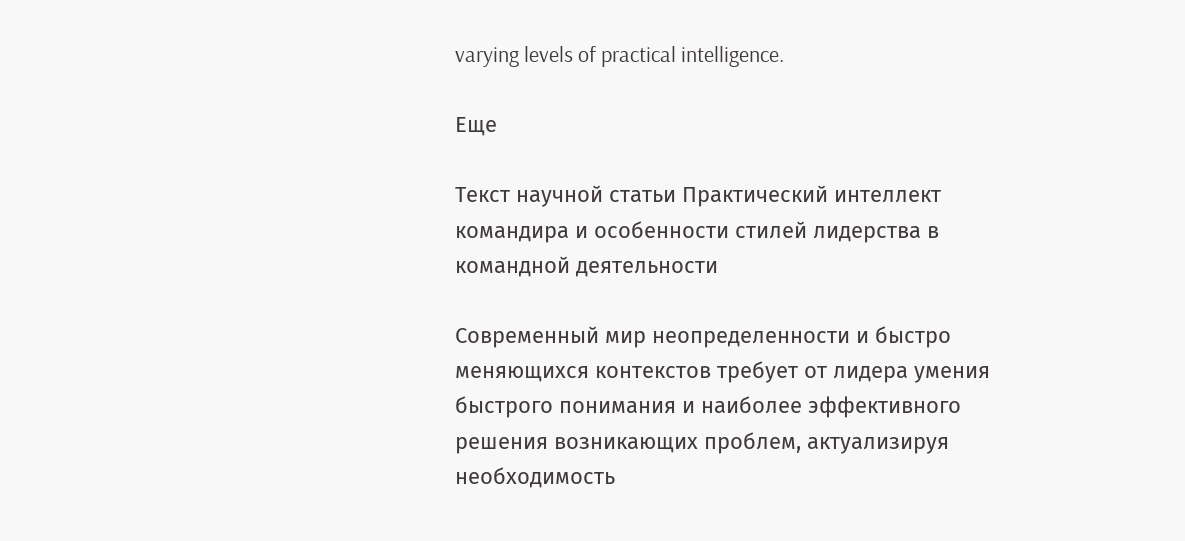varying levels of practical intelligence.

Еще

Текст научной статьи Практический интеллект командира и особенности стилей лидерства в командной деятельности

Современный мир неопределенности и быстро меняющихся контекстов требует от лидера умения быстрого понимания и наиболее эффективного решения возникающих проблем, актуализируя необходимость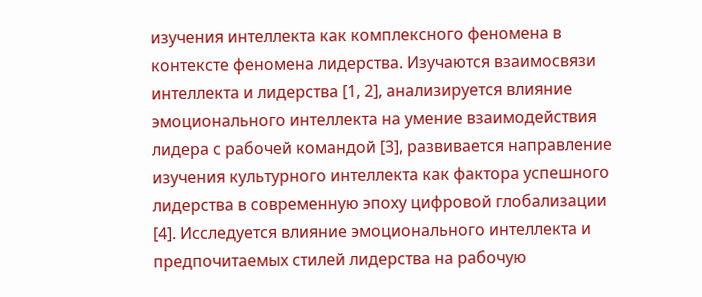изучения интеллекта как комплексного феномена в контексте феномена лидерства. Изучаются взаимосвязи интеллекта и лидерства [1, 2], анализируется влияние эмоционального интеллекта на умение взаимодействия лидера с рабочей командой [3], развивается направление изучения культурного интеллекта как фактора успешного лидерства в современную эпоху цифровой глобализации [4]. Исследуется влияние эмоционального интеллекта и предпочитаемых стилей лидерства на рабочую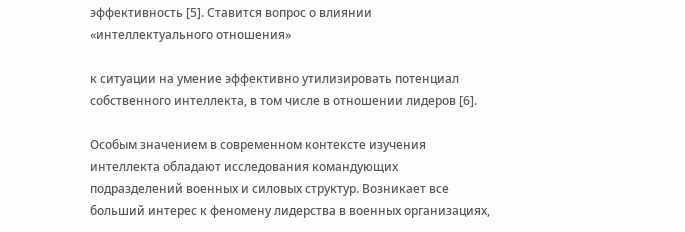эффективность [5]. Ставится вопрос о влиянии «интеллектуального отношения»

к ситуации на умение эффективно утилизировать потенциал собственного интеллекта, в том числе в отношении лидеров [6].

Особым значением в современном контексте изучения интеллекта обладают исследования командующих подразделений военных и силовых структур. Возникает все больший интерес к феномену лидерства в военных организациях,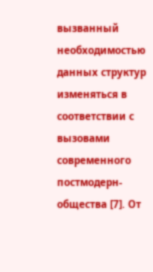вызванный необходимостью данных структур изменяться в соответствии с вызовами современного постмодерн-общества [7]. От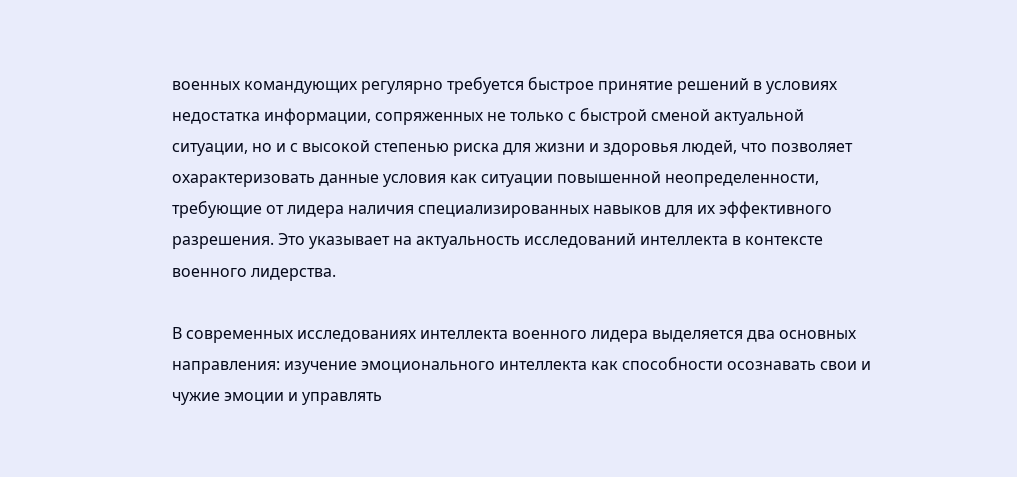военных командующих регулярно требуется быстрое принятие решений в условиях недостатка информации, сопряженных не только с быстрой сменой актуальной ситуации, но и с высокой степенью риска для жизни и здоровья людей, что позволяет охарактеризовать данные условия как ситуации повышенной неопределенности, требующие от лидера наличия специализированных навыков для их эффективного разрешения. Это указывает на актуальность исследований интеллекта в контексте военного лидерства.

В современных исследованиях интеллекта военного лидера выделяется два основных направления: изучение эмоционального интеллекта как способности осознавать свои и чужие эмоции и управлять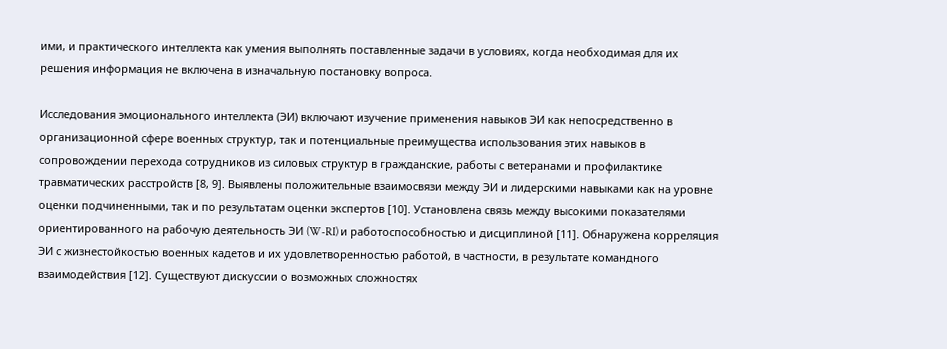ими, и практического интеллекта как умения выполнять поставленные задачи в условиях, когда необходимая для их решения информация не включена в изначальную постановку вопроса.

Исследования эмоционального интеллекта (ЭИ) включают изучение применения навыков ЭИ как непосредственно в организационной сфере военных структур, так и потенциальные преимущества использования этих навыков в сопровождении перехода сотрудников из силовых структур в гражданские, работы с ветеранами и профилактике травматических расстройств [8, 9]. Выявлены положительные взаимосвязи между ЭИ и лидерскими навыками как на уровне оценки подчиненными, так и по результатам оценки экспертов [10]. Установлена связь между высокими показателями ориентированного на рабочую деятельность ЭИ (W-RI) и работоспособностью и дисциплиной [11]. Обнаружена корреляция ЭИ с жизнестойкостью военных кадетов и их удовлетворенностью работой, в частности, в результате командного взаимодействия [12]. Существуют дискуссии о возможных сложностях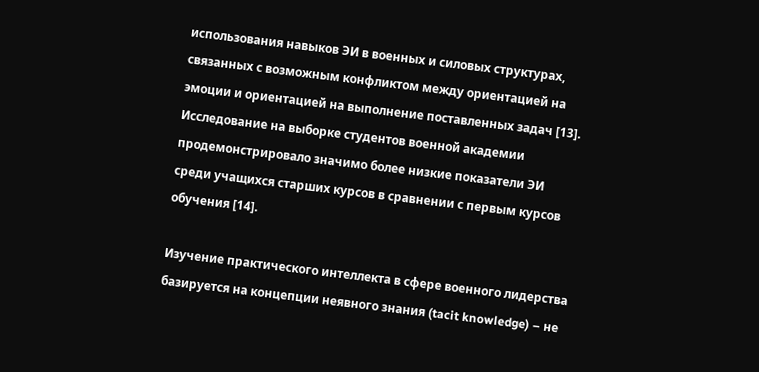использования навыков ЭИ в военных и силовых структурах, связанных с возможным конфликтом между ориентацией на эмоции и ориентацией на выполнение поставленных задач [13]. Исследование на выборке студентов военной академии продемонстрировало значимо более низкие показатели ЭИ среди учащихся старших курсов в сравнении с первым курсов обучения [14].

Изучение практического интеллекта в сфере военного лидерства базируется на концепции неявного знания (tacit knowledge) – не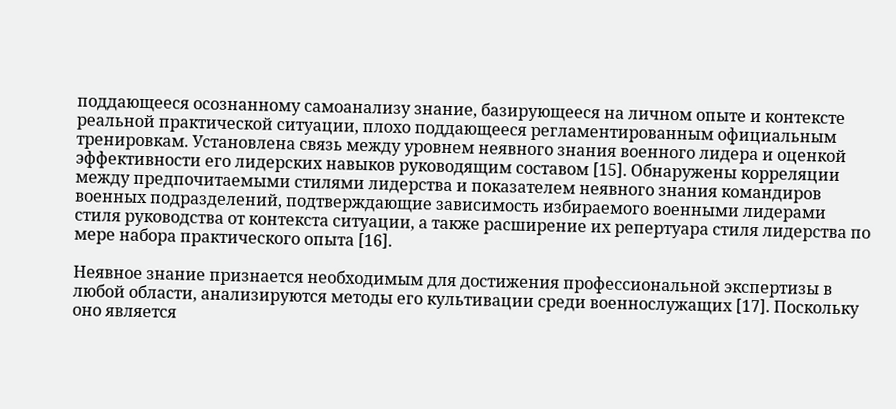поддающееся осознанному самоанализу знание, базирующееся на личном опыте и контексте реальной практической ситуации, плохо поддающееся регламентированным официальным тренировкам. Установлена связь между уровнем неявного знания военного лидера и оценкой эффективности его лидерских навыков руководящим составом [15]. Обнаружены корреляции между предпочитаемыми стилями лидерства и показателем неявного знания командиров военных подразделений, подтверждающие зависимость избираемого военными лидерами стиля руководства от контекста ситуации, а также расширение их репертуара стиля лидерства по мере набора практического опыта [16].

Неявное знание признается необходимым для достижения профессиональной экспертизы в любой области, анализируются методы его культивации среди военнослужащих [17]. Поскольку оно является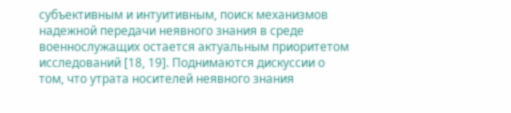субъективным и интуитивным, поиск механизмов надежной передачи неявного знания в среде военнослужащих остается актуальным приоритетом исследований [18, 19]. Поднимаются дискуссии о том, что утрата носителей неявного знания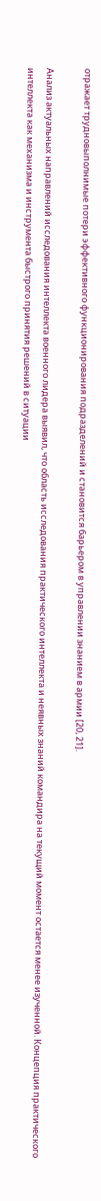отражает трудновыполнимые потери эффективного функционирования подразделений и становится барьером в управлении знанием в армии [20, 21].

Анализ актуальных направлений исследования интеллекта военного лидера выявил, что область исследования практического интеллекта и неявных знаний командира на текущий момент остается менее изученной. Концепция практического интеллекта как механизма и инструмента быстрого принятия решений в ситуации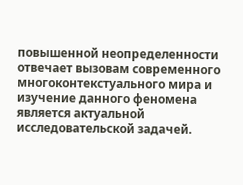повышенной неопределенности отвечает вызовам современного многоконтекстуального мира и изучение данного феномена является актуальной исследовательской задачей.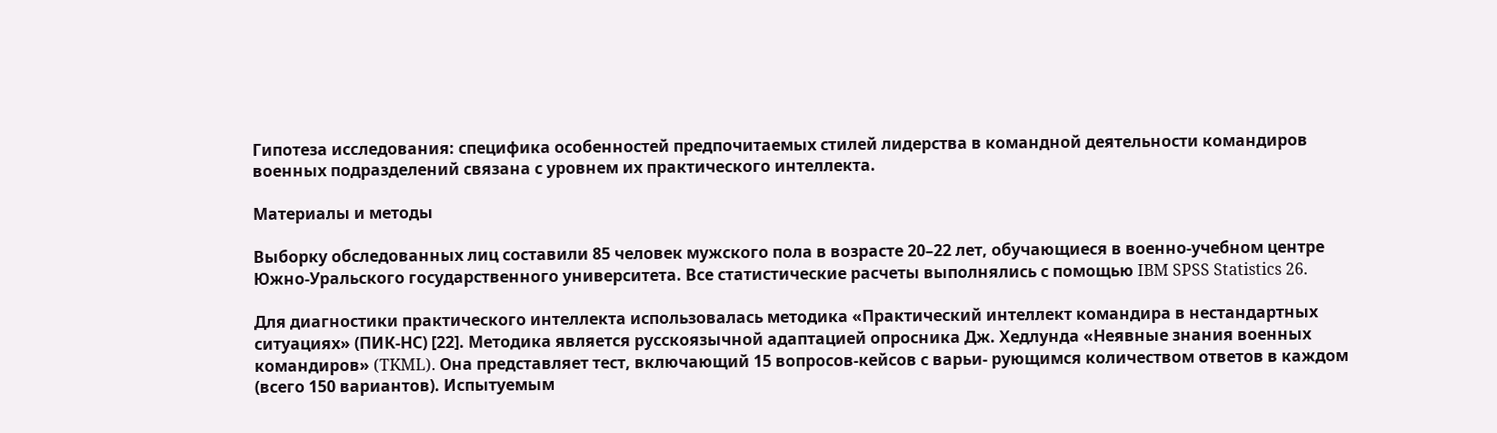Гипотеза исследования: специфика особенностей предпочитаемых стилей лидерства в командной деятельности командиров военных подразделений связана с уровнем их практического интеллекта.

Материалы и методы

Выборку обследованных лиц составили 85 человек мужского пола в возрасте 20–22 лет, обучающиеся в военно-учебном центре Южно-Уральского государственного университета. Все статистические расчеты выполнялись с помощью IBM SPSS Statistics 26.

Для диагностики практического интеллекта использовалась методика «Практический интеллект командира в нестандартных ситуациях» (ПИК-НС) [22]. Методика является русскоязычной адаптацией опросника Дж. Хедлунда «Неявные знания военных командиров» (TKML). Она представляет тест, включающий 15 вопросов-кейсов с варьи- рующимся количеством ответов в каждом (всего 150 вариантов). Испытуемым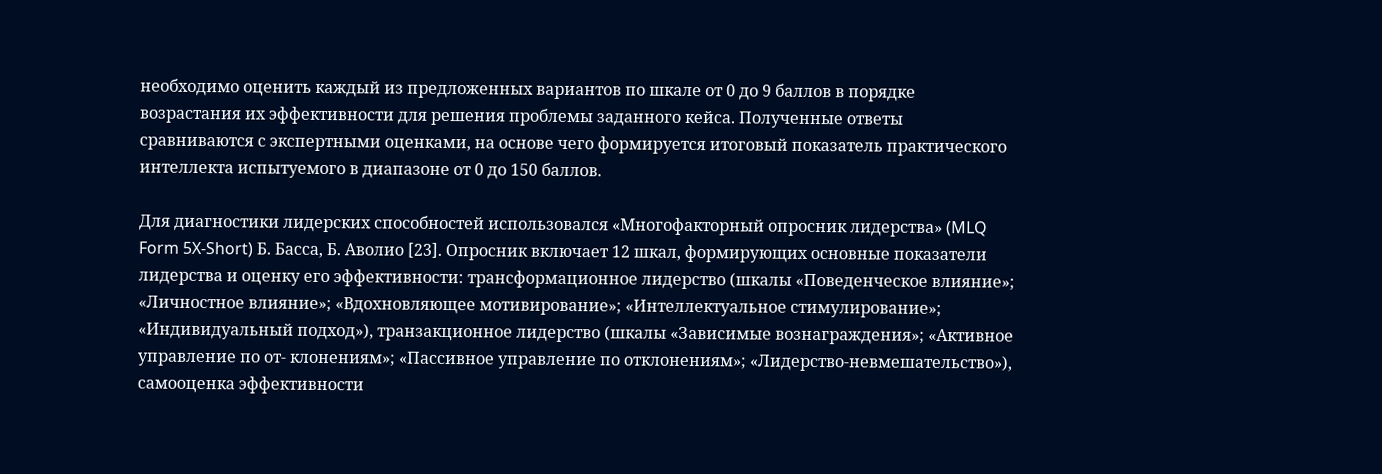необходимо оценить каждый из предложенных вариантов по шкале от 0 до 9 баллов в порядке возрастания их эффективности для решения проблемы заданного кейса. Полученные ответы сравниваются с экспертными оценками, на основе чего формируется итоговый показатель практического интеллекта испытуемого в диапазоне от 0 до 150 баллов.

Для диагностики лидерских способностей использовался «Многофакторный опросник лидерства» (MLQ Form 5X-Short) Б. Басса, Б. Аволио [23]. Опросник включает 12 шкал, формирующих основные показатели лидерства и оценку его эффективности: трансформационное лидерство (шкалы «Поведенческое влияние»; «Личностное влияние»; «Вдохновляющее мотивирование»; «Интеллектуальное стимулирование»; «Индивидуальный подход»), транзакционное лидерство (шкалы «Зависимые вознаграждения»; «Активное управление по от- клонениям»; «Пассивное управление по отклонениям»; «Лидерство-невмешательство»), самооценка эффективности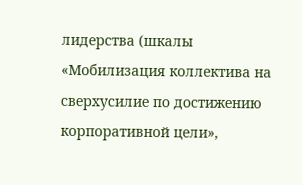лидерства (шкалы «Мобилизация коллектива на сверхусилие по достижению корпоративной цели»,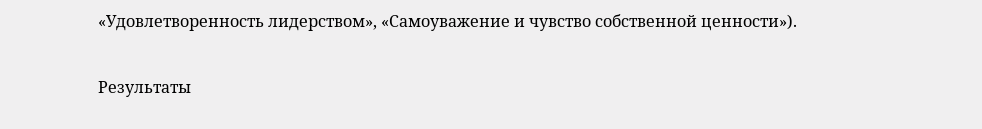«Удовлетворенность лидерством», «Самоуважение и чувство собственной ценности»).

Результаты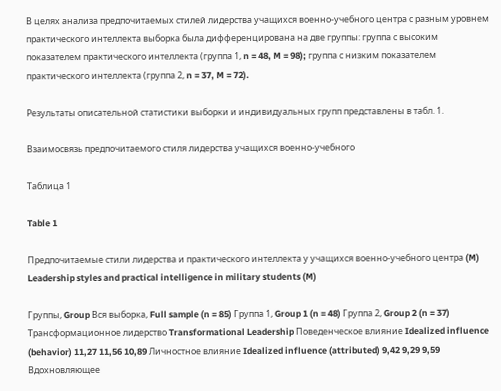В целях анализа предпочитаемых стилей лидерства учащихся военно-учебного центра с разным уровнем практического интеллекта выборка была дифференцирована на две группы: группа с высоким показателем практического интеллекта (группа 1, n = 48, M = 98); группа с низким показателем практического интеллекта (группа 2, n = 37, M = 72).

Результаты описательной статистики выборки и индивидуальных групп представлены в табл. 1.

Взаимосвязь предпочитаемого стиля лидерства учащихся военно-учебного

Таблица 1

Table 1

Предпочитаемые стили лидерства и практического интеллекта у учащихся военно-учебного центра (M) Leadership styles and practical intelligence in military students (M)

Группы, Group Вся выборка, Full sample (n = 85) Группа 1, Group 1 (n = 48) Группа 2, Group 2 (n = 37) Трансформационное лидерство Transformational Leadership Поведенческое влияние Idealized influence (behavior) 11,27 11,56 10,89 Личностное влияние Idealized influence (attributed) 9,42 9,29 9,59 Вдохновляющее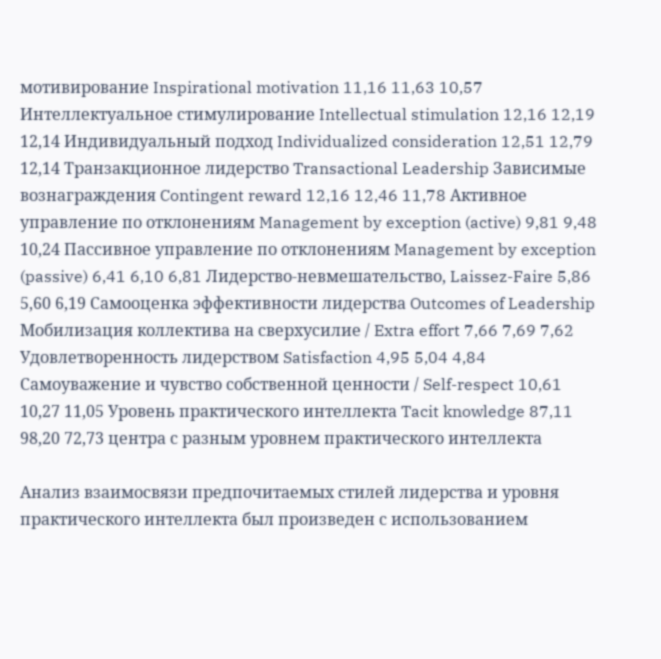мотивирование Inspirational motivation 11,16 11,63 10,57 Интеллектуальное стимулирование Intellectual stimulation 12,16 12,19 12,14 Индивидуальный подход Individualized consideration 12,51 12,79 12,14 Транзакционное лидерство Transactional Leadership Зависимые вознаграждения Contingent reward 12,16 12,46 11,78 Активное управление по отклонениям Management by exception (active) 9,81 9,48 10,24 Пассивное управление по отклонениям Management by exception (passive) 6,41 6,10 6,81 Лидерство-невмешательство, Laissez-Faire 5,86 5,60 6,19 Самооценка эффективности лидерства Outcomes of Leadership Мобилизация коллектива на сверхусилие / Extra effort 7,66 7,69 7,62 Удовлетворенность лидерством Satisfaction 4,95 5,04 4,84 Самоуважение и чувство собственной ценности / Self-respect 10,61 10,27 11,05 Уровень практического интеллекта Tacit knowledge 87,11 98,20 72,73 центра с разным уровнем практического интеллекта

Анализ взаимосвязи предпочитаемых стилей лидерства и уровня практического интеллекта был произведен с использованием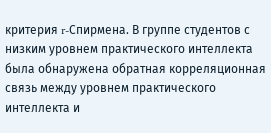критерия r-Спирмена. В группе студентов с низким уровнем практического интеллекта была обнаружена обратная корреляционная связь между уровнем практического интеллекта и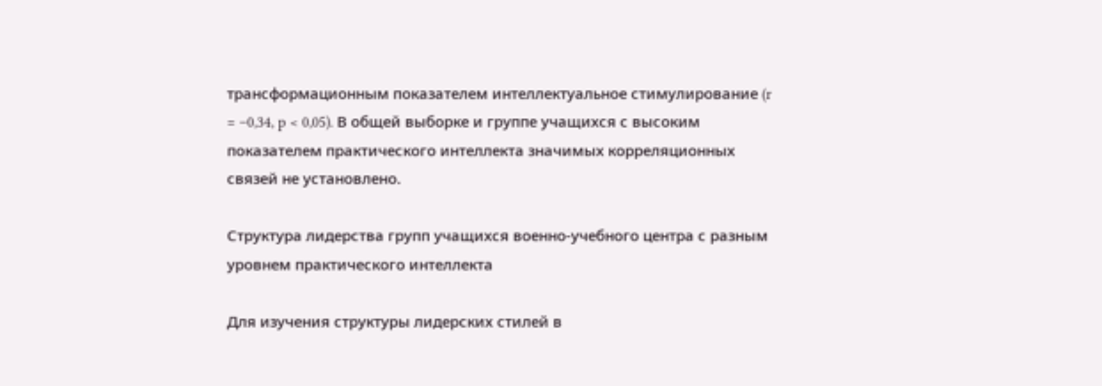трансформационным показателем интеллектуальное стимулирование (r = –0,34, p < 0,05). В общей выборке и группе учащихся с высоким показателем практического интеллекта значимых корреляционных связей не установлено.

Структура лидерства групп учащихся военно-учебного центра с разным уровнем практического интеллекта

Для изучения структуры лидерских стилей в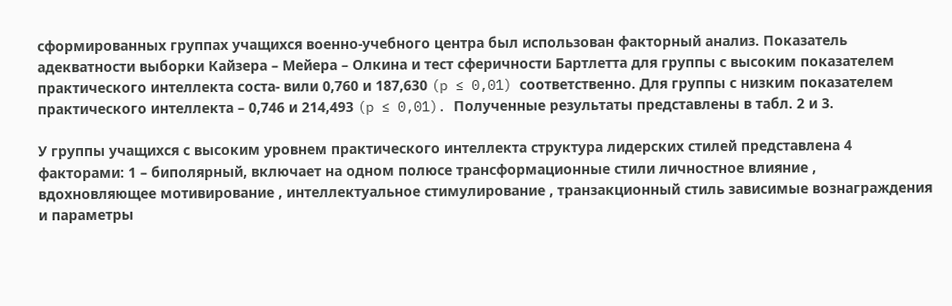сформированных группах учащихся военно-учебного центра был использован факторный анализ. Показатель адекватности выборки Кайзера – Мейера – Олкина и тест сферичности Бартлетта для группы с высоким показателем практического интеллекта соста- вили 0,760 и 187,630 (p ≤ 0,01) соответственно. Для группы с низким показателем практического интеллекта – 0,746 и 214,493 (p ≤ 0,01). Полученные результаты представлены в табл. 2 и 3.

У группы учащихся с высоким уровнем практического интеллекта структура лидерских стилей представлена 4 факторами: 1 – биполярный, включает на одном полюсе трансформационные стили личностное влияние , вдохновляющее мотивирование , интеллектуальное стимулирование , транзакционный стиль зависимые вознаграждения и параметры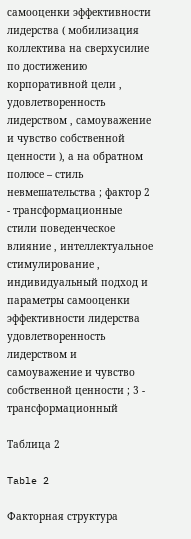самооценки эффективности лидерства ( мобилизация коллектива на сверхусилие по достижению корпоративной цели , удовлетворенность лидерством , самоуважение и чувство собственной ценности ), а на обратном полюсе – стиль невмешательства ; фактор 2 - трансформационные стили поведенческое влияние , интеллектуальное стимулирование , индивидуальный подход и параметры самооценки эффективности лидерства удовлетворенность лидерством и самоуважение и чувство собственной ценности ; 3 - трансформационный

Таблица 2

Table 2

Факторная структура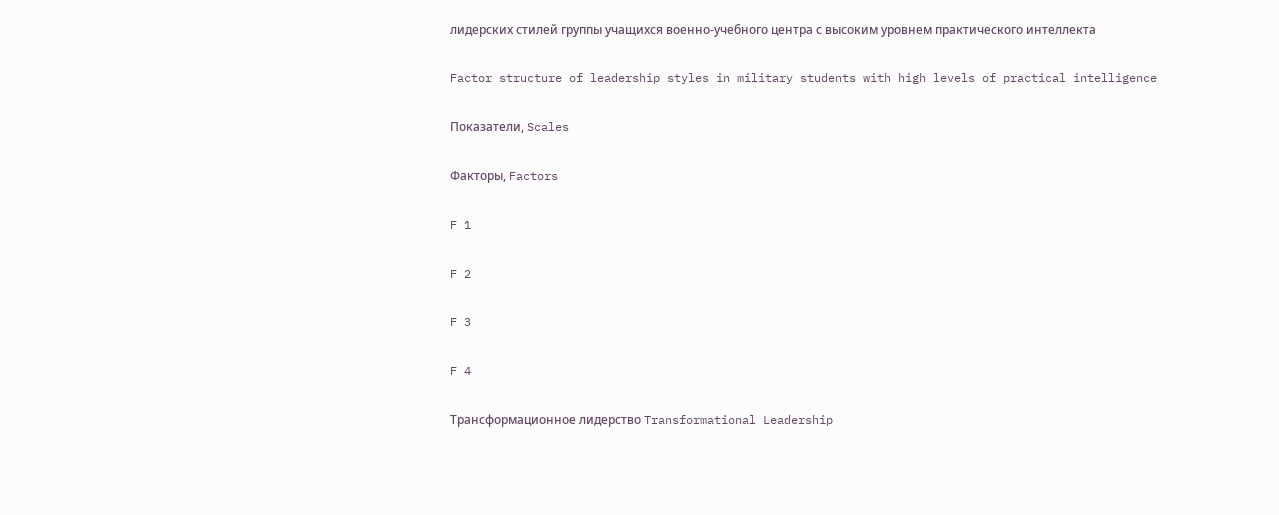лидерских стилей группы учащихся военно-учебного центра с высоким уровнем практического интеллекта

Factor structure of leadership styles in military students with high levels of practical intelligence

Показатели, Scales

Факторы, Factors

F 1

F 2

F 3

F 4

Трансформационное лидерство Transformational Leadership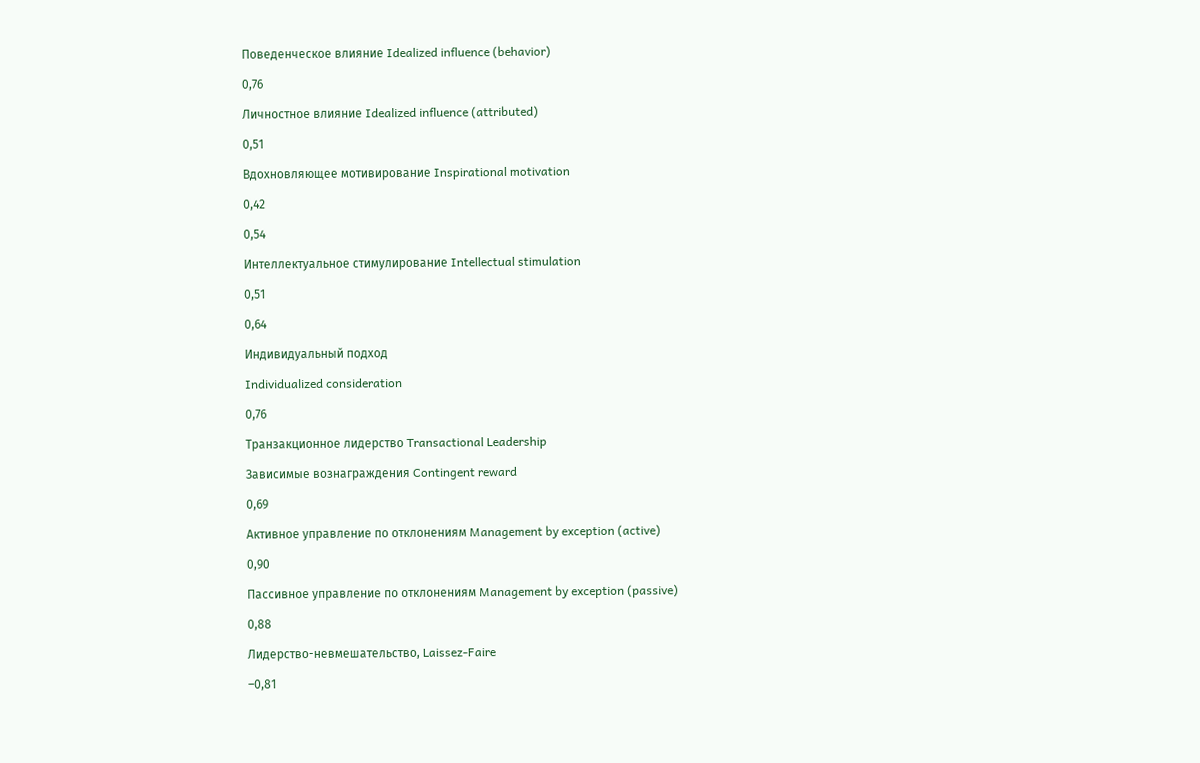Поведенческое влияние Idealized influence (behavior)

0,76

Личностное влияние Idealized influence (attributed)

0,51

Вдохновляющее мотивирование Inspirational motivation

0,42

0,54

Интеллектуальное стимулирование Intellectual stimulation

0,51

0,64

Индивидуальный подход

Individualized consideration

0,76

Транзакционное лидерство Transactional Leadership

Зависимые вознаграждения Contingent reward

0,69

Активное управление по отклонениям Management by exception (active)

0,90

Пассивное управление по отклонениям Management by exception (passive)

0,88

Лидерство-невмешательство, Laissez-Faire

–0,81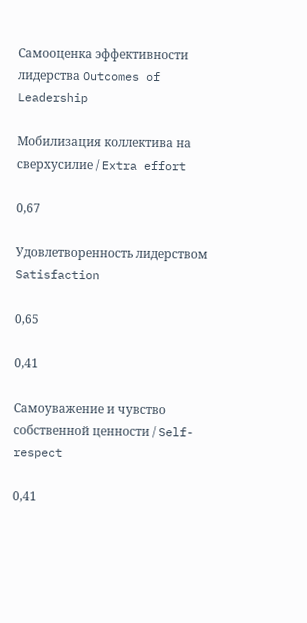Самооценка эффективности лидерства Outcomes of Leadership

Мобилизация коллектива на сверхусилие / Extra effort

0,67

Удовлетворенность лидерством Satisfaction

0,65

0,41

Самоуважение и чувство собственной ценности / Self-respect

0,41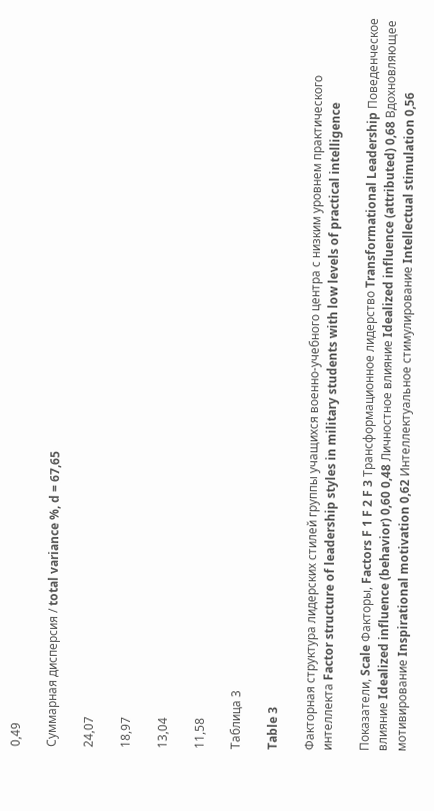0,49

Суммарная дисперсия / total variance %, d = 67,65

24,07

18,97

13,04

11,58

Таблица 3

Table 3

Факторная структура лидерских стилей группы учащихся военно-учебного центра с низким уровнем практического интеллекта Factor structure of leadership styles in military students with low levels of practical intelligence

Показатели, Scale Факторы, Factors F 1 F 2 F 3 Трансформационное лидерство Transformational Leadership Поведенческое влияние Idealized influence (behavior) 0,60 0,48 Личностное влияние Idealized influence (attributed) 0,68 Вдохновляющее мотивирование Inspirational motivation 0,62 Интеллектуальное стимулирование Intellectual stimulation 0,56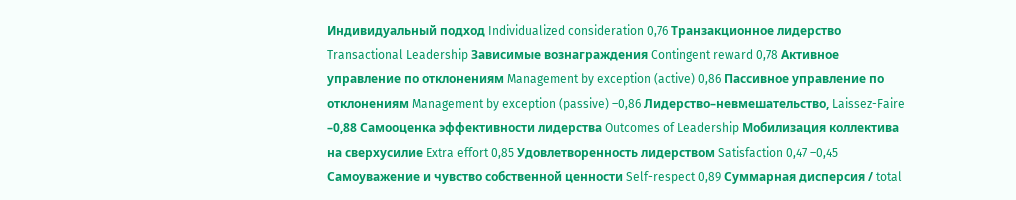Индивидуальный подход Individualized consideration 0,76 Транзакционное лидерство Transactional Leadership Зависимые вознаграждения Contingent reward 0,78 Активное управление по отклонениям Management by exception (active) 0,86 Пассивное управление по отклонениям Management by exception (passive) –0,86 Лидерство–невмешательство, Laissez-Faire –0,88 Самооценка эффективности лидерства Outcomes of Leadership Мобилизация коллектива на сверхусилие Extra effort 0,85 Удовлетворенность лидерством Satisfaction 0,47 –0,45 Самоуважение и чувство собственной ценности Self-respect 0,89 Суммарная дисперсия / total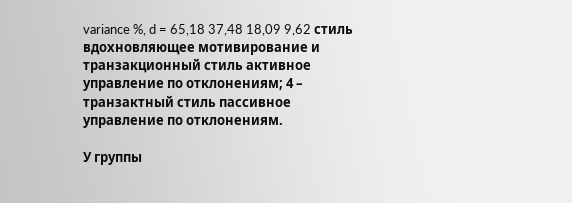variance %, d = 65,18 37,48 18,09 9,62 стиль вдохновляющее мотивирование и транзакционный стиль активное управление по отклонениям; 4 – транзактный стиль пассивное управление по отклонениям.

У группы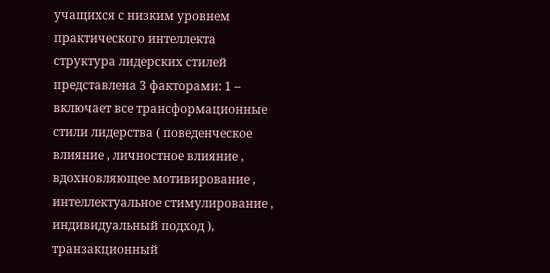учащихся с низким уровнем практического интеллекта структура лидерских стилей представлена 3 факторами: 1 – включает все трансформационные стили лидерства ( поведенческое влияние , личностное влияние , вдохновляющее мотивирование , интеллектуальное стимулирование , индивидуальный подход ), транзакционный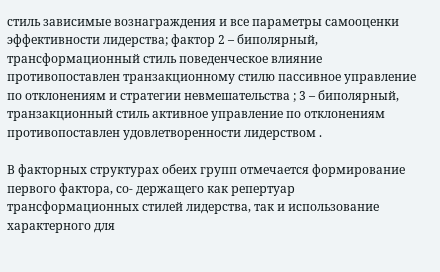стиль зависимые вознаграждения и все параметры самооценки эффективности лидерства; фактор 2 – биполярный, трансформационный стиль поведенческое влияние противопоставлен транзакционному стилю пассивное управление по отклонениям и стратегии невмешательства ; 3 – биполярный, транзакционный стиль активное управление по отклонениям противопоставлен удовлетворенности лидерством .

В факторных структурах обеих групп отмечается формирование первого фактора, со- держащего как репертуар трансформационных стилей лидерства, так и использование характерного для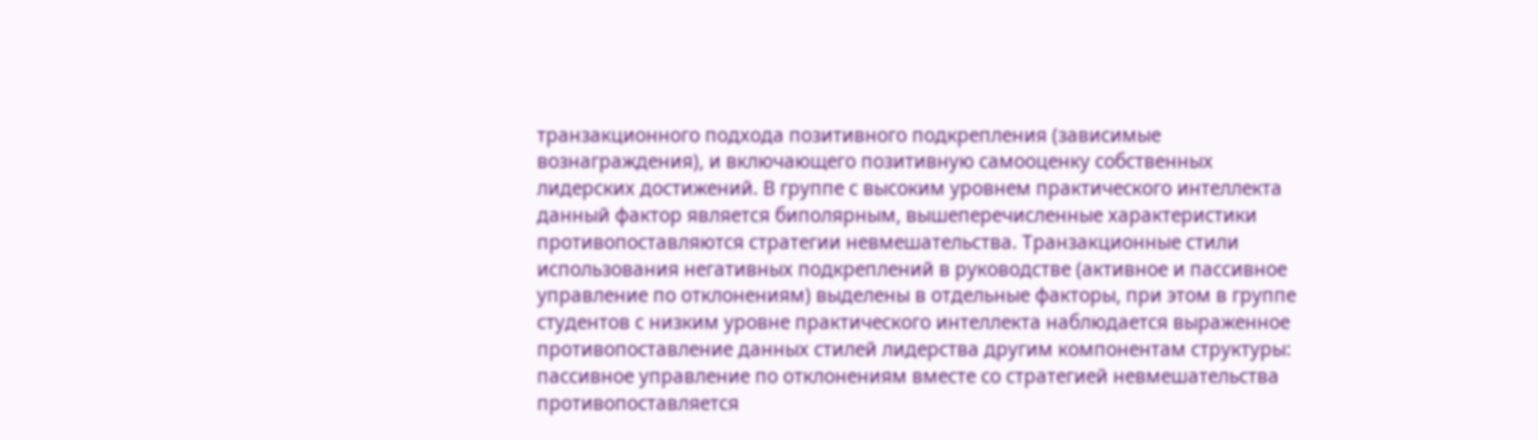транзакционного подхода позитивного подкрепления (зависимые вознаграждения), и включающего позитивную самооценку собственных лидерских достижений. В группе с высоким уровнем практического интеллекта данный фактор является биполярным, вышеперечисленные характеристики противопоставляются стратегии невмешательства. Транзакционные стили использования негативных подкреплений в руководстве (активное и пассивное управление по отклонениям) выделены в отдельные факторы, при этом в группе студентов с низким уровне практического интеллекта наблюдается выраженное противопоставление данных стилей лидерства другим компонентам структуры: пассивное управление по отклонениям вместе со стратегией невмешательства противопоставляется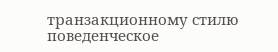транзакционному стилю поведенческое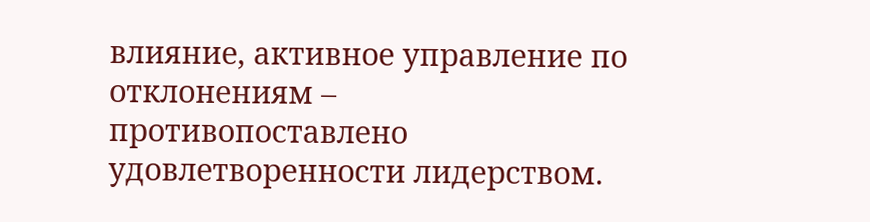влияние, активное управление по отклонениям – противопоставлено удовлетворенности лидерством.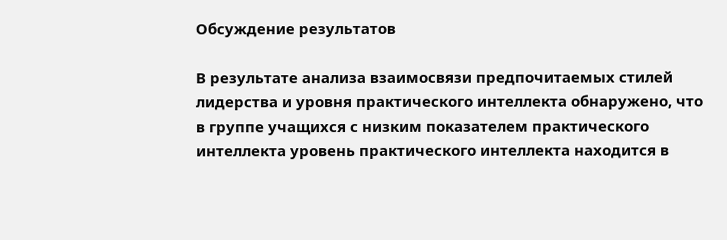Обсуждение результатов

В результате анализа взаимосвязи предпочитаемых стилей лидерства и уровня практического интеллекта обнаружено, что в группе учащихся с низким показателем практического интеллекта уровень практического интеллекта находится в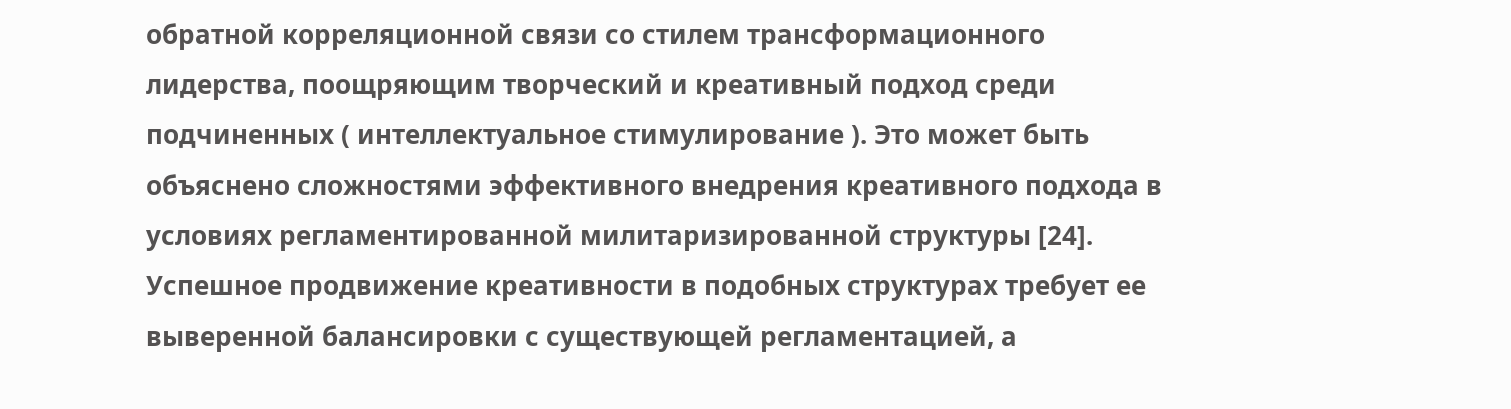обратной корреляционной связи со стилем трансформационного лидерства, поощряющим творческий и креативный подход среди подчиненных ( интеллектуальное стимулирование ). Это может быть объяснено сложностями эффективного внедрения креативного подхода в условиях регламентированной милитаризированной структуры [24]. Успешное продвижение креативности в подобных структурах требует ее выверенной балансировки с существующей регламентацией, а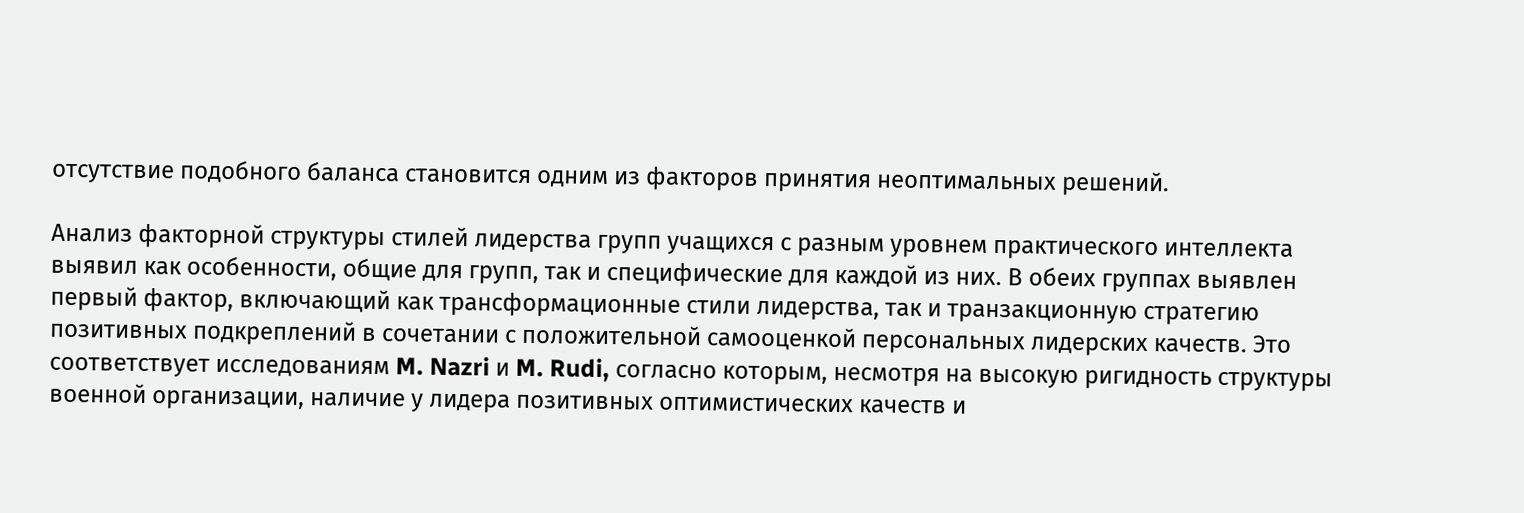отсутствие подобного баланса становится одним из факторов принятия неоптимальных решений.

Анализ факторной структуры стилей лидерства групп учащихся с разным уровнем практического интеллекта выявил как особенности, общие для групп, так и специфические для каждой из них. В обеих группах выявлен первый фактор, включающий как трансформационные стили лидерства, так и транзакционную стратегию позитивных подкреплений в сочетании с положительной самооценкой персональных лидерских качеств. Это соответствует исследованиям M. Nazri и M. Rudi, согласно которым, несмотря на высокую ригидность структуры военной организации, наличие у лидера позитивных оптимистических качеств и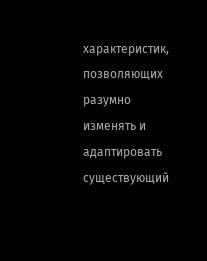характеристик, позволяющих разумно изменять и адаптировать существующий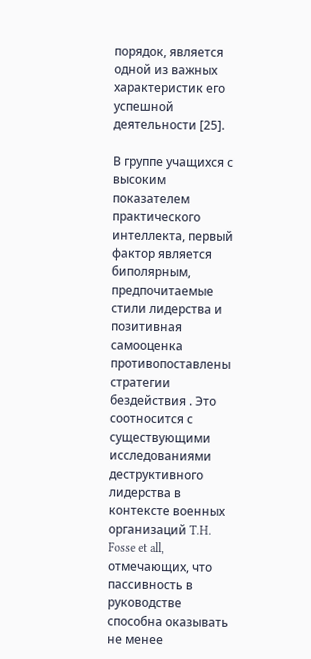порядок, является одной из важных характеристик его успешной деятельности [25].

В группе учащихся с высоким показателем практического интеллекта, первый фактор является биполярным, предпочитаемые стили лидерства и позитивная самооценка противопоставлены стратегии бездействия . Это соотносится с существующими исследованиями деструктивного лидерства в контексте военных организаций T.H. Fosse et all, отмечающих, что пассивность в руководстве способна оказывать не менее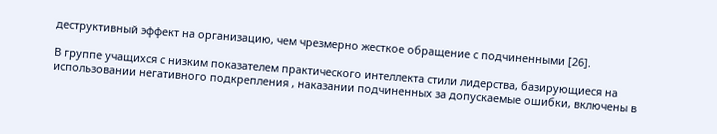деструктивный эффект на организацию, чем чрезмерно жесткое обращение с подчиненными [26].

В группе учащихся с низким показателем практического интеллекта стили лидерства, базирующиеся на использовании негативного подкрепления , наказании подчиненных за допускаемые ошибки, включены в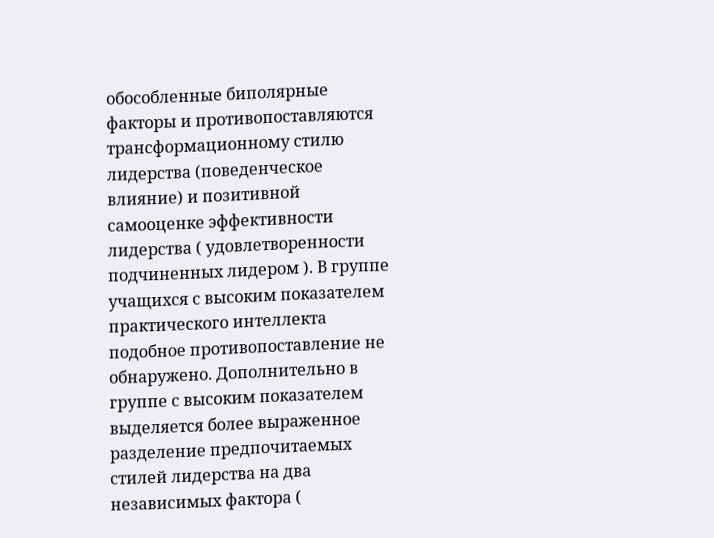обособленные биполярные факторы и противопоставляются трансформационному стилю лидерства (поведенческое влияние) и позитивной самооценке эффективности лидерства ( удовлетворенности подчиненных лидером ). В группе учащихся с высоким показателем практического интеллекта подобное противопоставление не обнаружено. Дополнительно в группе с высоким показателем выделяется более выраженное разделение предпочитаемых стилей лидерства на два независимых фактора (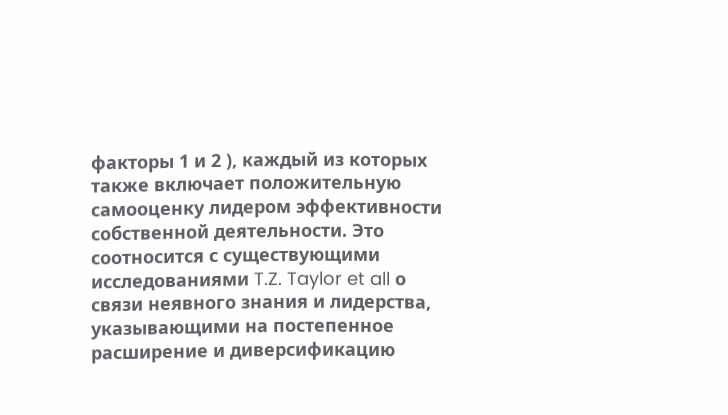факторы 1 и 2 ), каждый из которых также включает положительную самооценку лидером эффективности собственной деятельности. Это соотносится с существующими исследованиями T.Z. Taylor et all о связи неявного знания и лидерства, указывающими на постепенное расширение и диверсификацию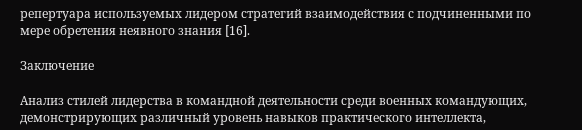репертуара используемых лидером стратегий взаимодействия с подчиненными по мере обретения неявного знания [16].

Заключение

Анализ стилей лидерства в командной деятельности среди военных командующих, демонстрирующих различный уровень навыков практического интеллекта,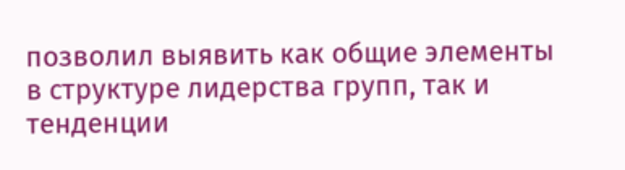позволил выявить как общие элементы в структуре лидерства групп, так и тенденции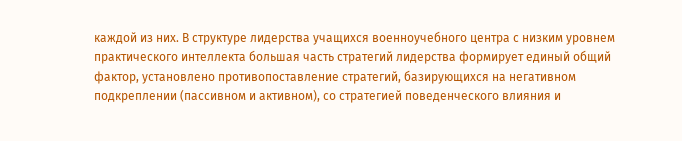каждой из них. В структуре лидерства учащихся военноучебного центра с низким уровнем практического интеллекта большая часть стратегий лидерства формирует единый общий фактор, установлено противопоставление стратегий, базирующихся на негативном подкреплении (пассивном и активном), со стратегией поведенческого влияния и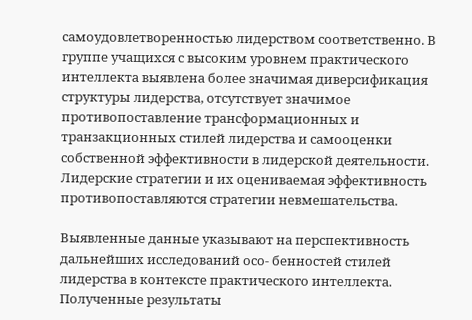самоудовлетворенностью лидерством соответственно. В группе учащихся с высоким уровнем практического интеллекта выявлена более значимая диверсификация структуры лидерства, отсутствует значимое противопоставление трансформационных и транзакционных стилей лидерства и самооценки собственной эффективности в лидерской деятельности. Лидерские стратегии и их оцениваемая эффективность противопоставляются стратегии невмешательства.

Выявленные данные указывают на перспективность дальнейших исследований осо- бенностей стилей лидерства в контексте практического интеллекта. Полученные результаты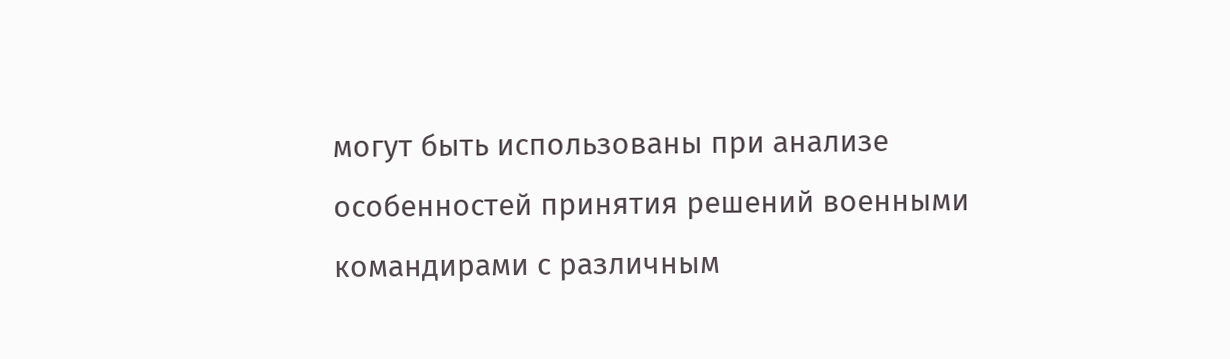могут быть использованы при анализе особенностей принятия решений военными командирами с различным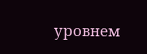уровнем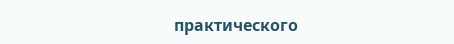практического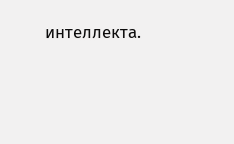интеллекта.